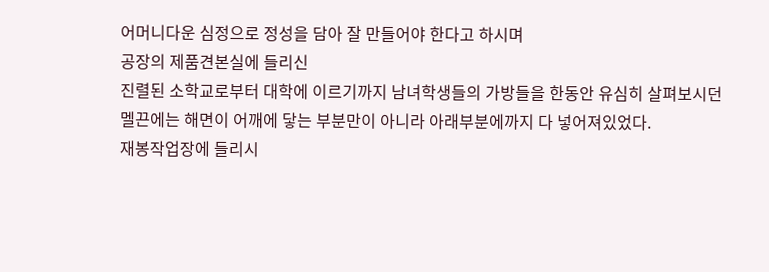어머니다운 심정으로 정성을 담아 잘 만들어야 한다고 하시며
공장의 제품견본실에 들리신
진렬된 소학교로부터 대학에 이르기까지 남녀학생들의 가방들을 한동안 유심히 살펴보시던
멜끈에는 해면이 어깨에 닿는 부분만이 아니라 아래부분에까지 다 넣어져있었다.
재봉작업장에 들리시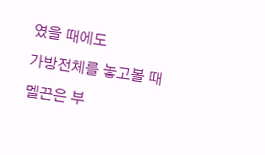였을 때에도
가방전체를 놓고볼 때 멜끈은 부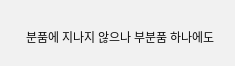분품에 지나지 않으나 부분품 하나에도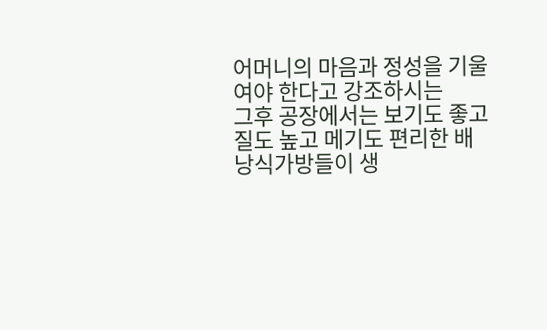어머니의 마음과 정성을 기울여야 한다고 강조하시는
그후 공장에서는 보기도 좋고 질도 높고 메기도 편리한 배낭식가방들이 생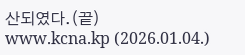산되였다.(끝)
www.kcna.kp (2026.01.04.)